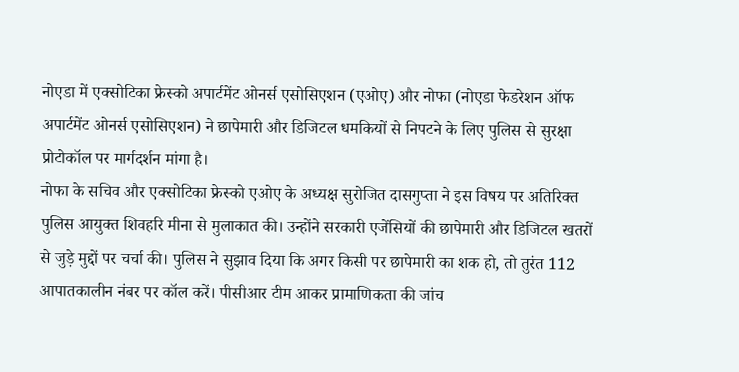नोएडा में एक्सोटिका फ्रेस्को अपार्टमेंट ओनर्स एसोसिएशन (एओए) और नोफा (नोएडा फेडरेशन ऑफ अपार्टमेंट ओनर्स एसोसिएशन) ने छापेमारी और डिजिटल धमकियों से निपटने के लिए पुलिस से सुरक्षा प्रोटोकॉल पर मार्गदर्शन मांगा है।
नोफा के सचिव और एक्सोटिका फ्रेस्को एओए के अध्यक्ष सुरोजित दासगुप्ता ने इस विषय पर अतिरिक्त पुलिस आयुक्त शिवहरि मीना से मुलाकात की। उन्होंने सरकारी एजेंसियों की छापेमारी और डिजिटल खतरों से जुड़े मुद्दों पर चर्चा की। पुलिस ने सुझाव दिया कि अगर किसी पर छापेमारी का शक हो, तो तुरंत 112 आपातकालीन नंबर पर कॉल करें। पीसीआर टीम आकर प्रामाणिकता की जांच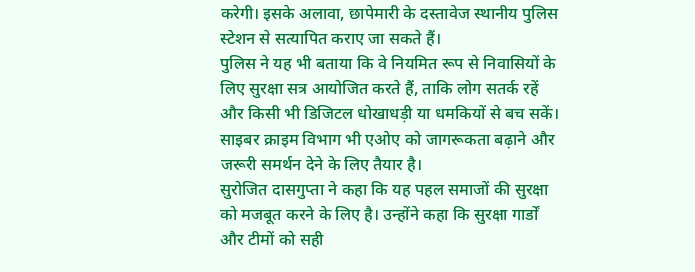करेगी। इसके अलावा, छापेमारी के दस्तावेज स्थानीय पुलिस स्टेशन से सत्यापित कराए जा सकते हैं।
पुलिस ने यह भी बताया कि वे नियमित रूप से निवासियों के लिए सुरक्षा सत्र आयोजित करते हैं, ताकि लोग सतर्क रहें और किसी भी डिजिटल धोखाधड़ी या धमकियों से बच सकें। साइबर क्राइम विभाग भी एओए को जागरूकता बढ़ाने और जरूरी समर्थन देने के लिए तैयार है।
सुरोजित दासगुप्ता ने कहा कि यह पहल समाजों की सुरक्षा को मजबूत करने के लिए है। उन्होंने कहा कि सुरक्षा गार्डों और टीमों को सही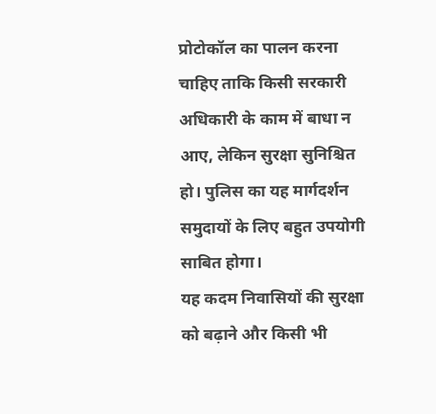प्रोटोकॉल का पालन करना चाहिए ताकि किसी सरकारी अधिकारी के काम में बाधा न आए, लेकिन सुरक्षा सुनिश्चित हो। पुलिस का यह मार्गदर्शन समुदायों के लिए बहुत उपयोगी साबित होगा।
यह कदम निवासियों की सुरक्षा को बढ़ाने और किसी भी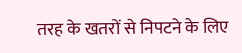तरह के खतरों से निपटने के लिए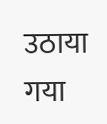उठाया गया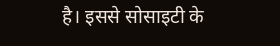है। इससे सोसाइटी के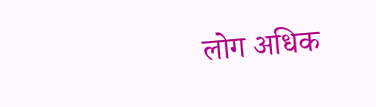लोग अधिक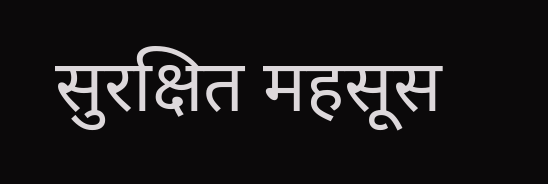सुरक्षित महसूस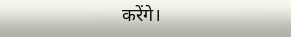करेंगे।